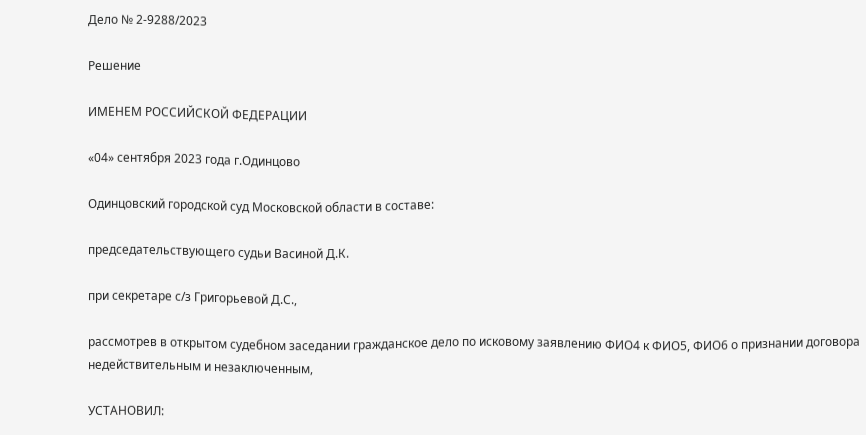Дело № 2-9288/2023

Решение

ИМЕНЕМ РОССИЙСКОЙ ФЕДЕРАЦИИ

«04» сентября 2023 года г.Одинцово

Одинцовский городской суд Московской области в составе:

председательствующего судьи Васиной Д.К.

при секретаре с/з Григорьевой Д.С.,

рассмотрев в открытом судебном заседании гражданское дело по исковому заявлению ФИО4 к ФИО5, ФИО6 о признании договора недействительным и незаключенным,

УСТАНОВИЛ: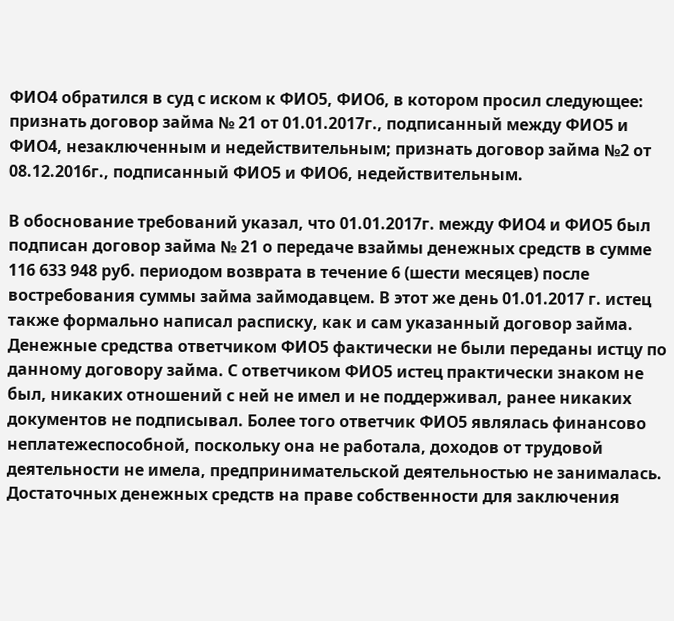ФИО4 обратился в суд с иском к ФИО5, ФИО6, в котором просил следующее: признать договор займа № 21 от 01.01.2017г., подписанный между ФИО5 и ФИО4, незаключенным и недействительным; признать договор займа №2 от 08.12.2016г., подписанный ФИО5 и ФИО6, недействительным.

В обоснование требований указал, что 01.01.2017г. между ФИО4 и ФИО5 был подписан договор займа № 21 о передаче взаймы денежных средств в сумме 116 633 948 руб. периодом возврата в течение 6 (шести месяцев) после востребования суммы займа займодавцем. В этот же день 01.01.2017 г. истец также формально написал расписку, как и сам указанный договор займа. Денежные средства ответчиком ФИО5 фактически не были переданы истцу по данному договору займа. С ответчиком ФИО5 истец практически знаком не был, никаких отношений с ней не имел и не поддерживал, ранее никаких документов не подписывал. Более того ответчик ФИО5 являлась финансово неплатежеспособной, поскольку она не работала, доходов от трудовой деятельности не имела, предпринимательской деятельностью не занималась. Достаточных денежных средств на праве собственности для заключения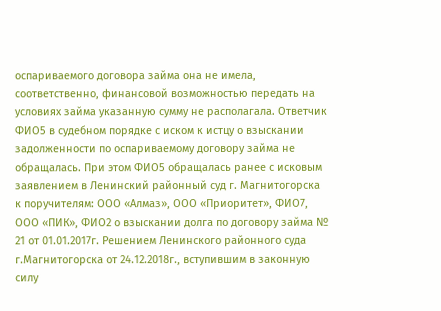оспариваемого договора займа она не имела, соответственно, финансовой возможностью передать на условиях займа указанную сумму не располагала. Ответчик ФИО5 в судебном порядке с иском к истцу о взыскании задолженности по оспариваемому договору займа не обращалась. При этом ФИО5 обращалась ранее с исковым заявлением в Ленинский районный суд г. Магнитогорска к поручителям: ООО «Алмаз», ООО «Приоритет», ФИО7, ООО «ПИК», ФИО2 о взыскании долга по договору займа № 21 от 01.01.2017г. Решением Ленинского районного суда г.Магнитогорска от 24.12.2018г., вступившим в законную силу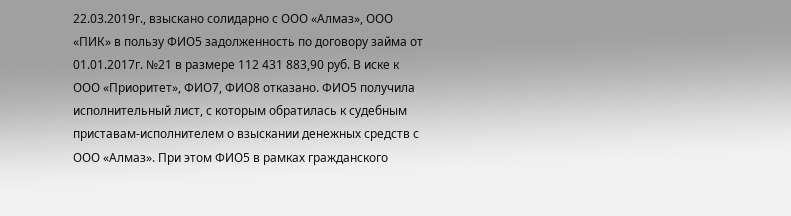22.03.2019г., взыскано солидарно с ООО «Алмаз», ООО «ПИК» в пользу ФИО5 задолженность по договору займа от 01.01.2017г. №21 в размере 112 431 883,90 руб. В иске к ООО «Приоритет», ФИО7, ФИО8 отказано. ФИО5 получила исполнительный лист, с которым обратилась к судебным приставам-исполнителем о взыскании денежных средств с ООО «Алмаз». При этом ФИО5 в рамках гражданского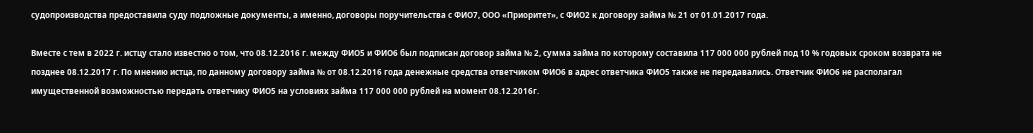судопроизводства предоставила суду подложные документы, а именно, договоры поручительства с ФИО7, ООО «Приоритет», с ФИО2 к договору займа № 21 от 01.01.2017 года.

Вместе с тем в 2022 г. истцу стало известно о том, что 08.12.2016 г. между ФИО5 и ФИО6 был подписан договор займа № 2, сумма займа по которому составила 117 000 000 рублей под 10 % годовых сроком возврата не позднее 08.12.2017 г. По мнению истца, по данному договору займа № от 08.12.2016 года денежные средства ответчиком ФИО6 в адрес ответчика ФИО5 также не передавались. Ответчик ФИО6 не располагал имущественной возможностью передать ответчику ФИО5 на условиях займа 117 000 000 рублей на момент 08.12.2016г.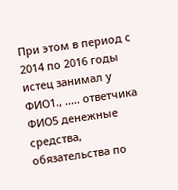При этом в период с 2014 по 2016 годы истец занимал у ФИО1., ..... ответчика ФИО5 денежные средства, обязательства по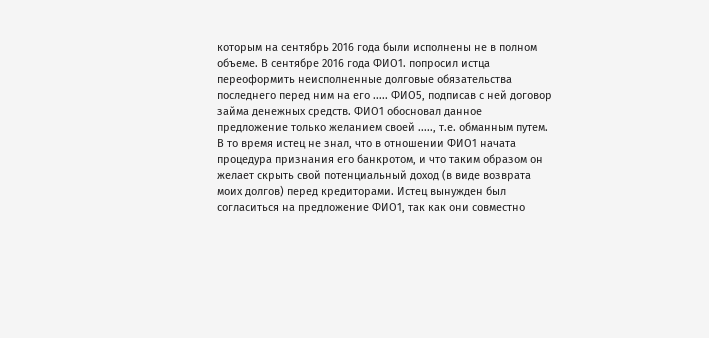которым на сентябрь 2016 года были исполнены не в полном объеме. В сентябре 2016 года ФИО1. попросил истца переоформить неисполненные долговые обязательства последнего перед ним на его ..... ФИО5, подписав с ней договор займа денежных средств. ФИО1 обосновал данное предложение только желанием своей ....., т.е. обманным путем. В то время истец не знал, что в отношении ФИО1 начата процедура признания его банкротом, и что таким образом он желает скрыть свой потенциальный доход (в виде возврата моих долгов) перед кредиторами. Истец вынужден был согласиться на предложение ФИО1, так как они совместно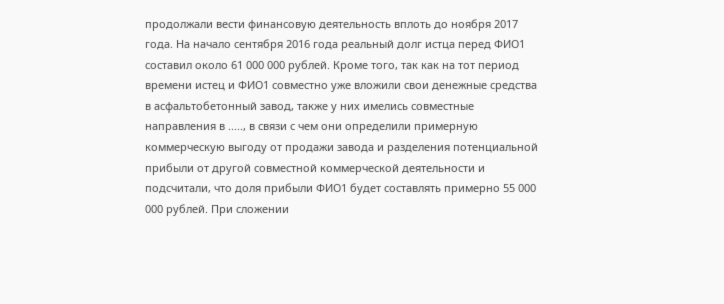продолжали вести финансовую деятельность вплоть до ноября 2017 года. На начало сентября 2016 года реальный долг истца перед ФИО1 составил около 61 000 000 рублей. Кроме того, так как на тот период времени истец и ФИО1 совместно уже вложили свои денежные средства в асфальтобетонный завод, также у них имелись совместные направления в ....., в связи с чем они определили примерную коммерческую выгоду от продажи завода и разделения потенциальной прибыли от другой совместной коммерческой деятельности и подсчитали, что доля прибыли ФИО1 будет составлять примерно 55 000 000 рублей. При сложении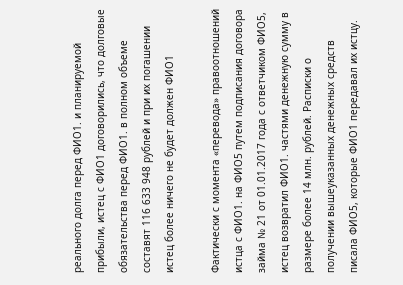реального долга перед ФИО1. и планируемой прибыли, истец с ФИО1 договорились, что долговые обязательства перед ФИО1. в полном объеме составят 116 633 948 рублей и при их погашении истец более ничего не будет должен ФИО1

Фактически с момента «перевода» правоотношений истца с ФИО1. на ФИО5 путем подписания договора займа № 21 от 01.01.2017 года с ответчиком ФИО5, истец возвратил ФИО1. частями денежную сумму в размере более 14 млн. рублей. Расписки о получении вышеуказанных денежных средств писала ФИО5, которые ФИО1 передавал их истцу.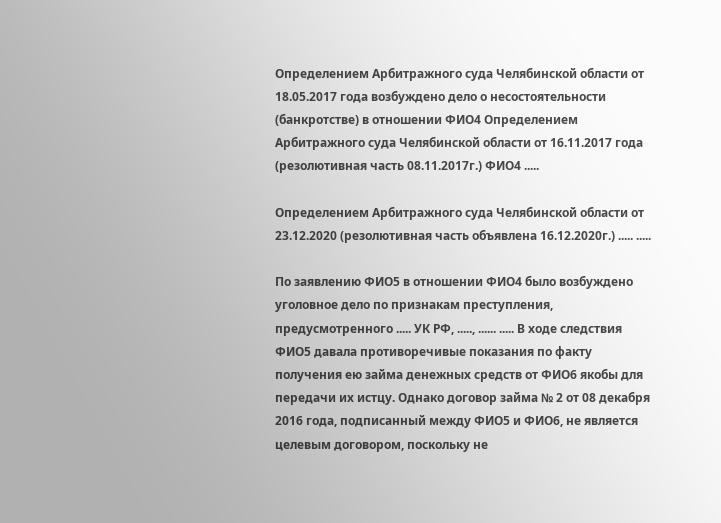Определением Арбитражного суда Челябинской области от 18.05.2017 года возбуждено дело о несостоятельности (банкротстве) в отношении ФИО4 Определением Арбитражного суда Челябинской области от 16.11.2017 года (резолютивная часть 08.11.2017г.) ФИО4 .....

Определением Арбитражного суда Челябинской области от 23.12.2020 (резолютивная часть объявлена 16.12.2020г.) ..... .....

По заявлению ФИО5 в отношении ФИО4 было возбуждено уголовное дело по признакам преступления, предусмотренного ..... УК РФ, ....., ...... ..... В ходе следствия ФИО5 давала противоречивые показания по факту получения ею займа денежных средств от ФИО6 якобы для передачи их истцу. Однако договор займа № 2 от 08 декабря 2016 года, подписанный между ФИО5 и ФИО6, не является целевым договором, поскольку не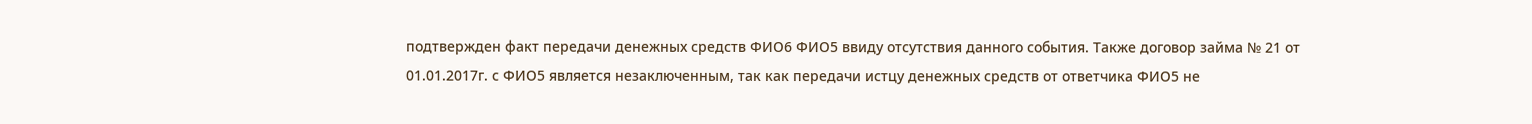подтвержден факт передачи денежных средств ФИО6 ФИО5 ввиду отсутствия данного события. Также договор займа № 21 от 01.01.2017г. с ФИО5 является незаключенным, так как передачи истцу денежных средств от ответчика ФИО5 не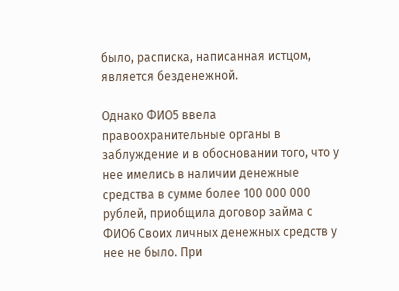было, расписка, написанная истцом, является безденежной.

Однако ФИО5 ввела правоохранительные органы в заблуждение и в обосновании того, что у нее имелись в наличии денежные средства в сумме более 100 000 000 рублей, приобщила договор займа с ФИО6 Своих личных денежных средств у нее не было. При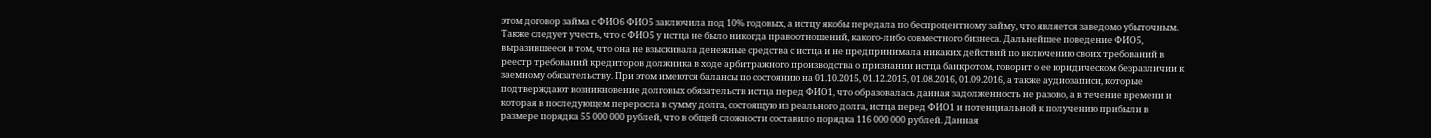этом договор займа с ФИО6 ФИО5 заключила под 10% годовых, а истцу якобы передала по беспроцентному займу, что является заведомо убыточным. Также следует учесть, что с ФИО5 у истца не было никогда правоотношений, какого-либо совместного бизнеса. Дальнейшее поведение ФИО5, выразившееся в том, что она не взыскивала денежные средства с истца и не предпринимала никаких действий по включению своих требований в реестр требований кредиторов должника в ходе арбитражного производства о признании истца банкротом, говорит о ее юридическом безразличии к заемному обязательству. При этом имеются балансы по состоянию на 01.10.2015, 01.12.2015, 01.08.2016, 01.09.2016, а также аудиозаписи, которые подтверждают возникновение долговых обязательств истца перед ФИО1, что образовалась данная задолженность не разово, а в течение времени и которая в последующем переросла в сумму долга, состоящую из реального долга, истца перед ФИО1 и потенциальной к получению прибыли в размере порядка 55 000 000 рублей, что в общей сложности составило порядка 116 000 000 рублей. Данная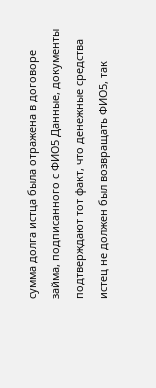сумма долга истца была отражена в договоре займа, подписанного с ФИО5 Данные, документы подтверждают тот факт, что денежные средства истец не должен был возвращать ФИО5, так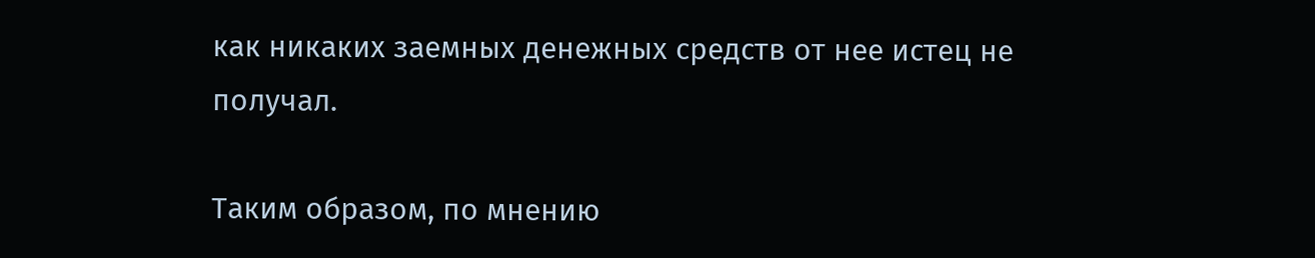как никаких заемных денежных средств от нее истец не получал.

Таким образом, по мнению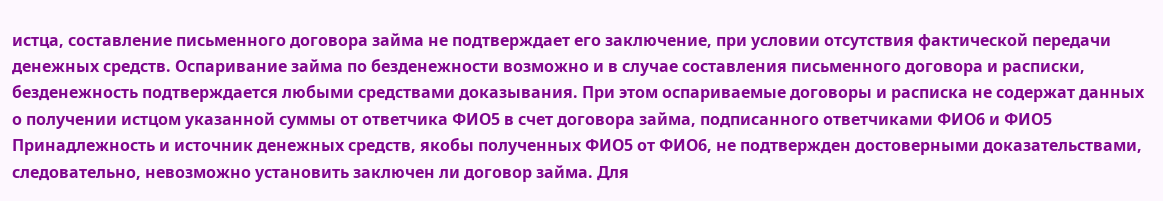истца, составление письменного договора займа не подтверждает его заключение, при условии отсутствия фактической передачи денежных средств. Оспаривание займа по безденежности возможно и в случае составления письменного договора и расписки, безденежность подтверждается любыми средствами доказывания. При этом оспариваемые договоры и расписка не содержат данных о получении истцом указанной суммы от ответчика ФИО5 в счет договора займа, подписанного ответчиками ФИО6 и ФИО5 Принадлежность и источник денежных средств, якобы полученных ФИО5 от ФИО6, не подтвержден достоверными доказательствами, следовательно, невозможно установить заключен ли договор займа. Для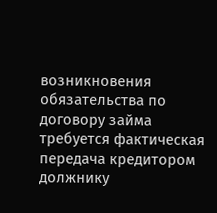возникновения обязательства по договору займа требуется фактическая передача кредитором должнику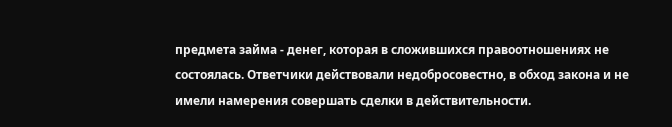предмета займа - денег, которая в сложившихся правоотношениях не состоялась. Ответчики действовали недобросовестно, в обход закона и не имели намерения совершать сделки в действительности.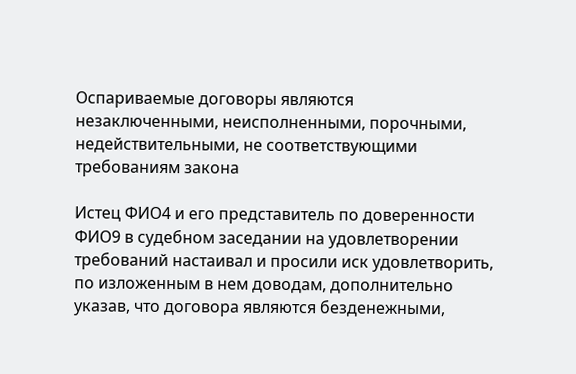Оспариваемые договоры являются незаключенными, неисполненными, порочными, недействительными, не соответствующими требованиям закона

Истец ФИО4 и его представитель по доверенности ФИО9 в судебном заседании на удовлетворении требований настаивал и просили иск удовлетворить, по изложенным в нем доводам, дополнительно указав, что договора являются безденежными,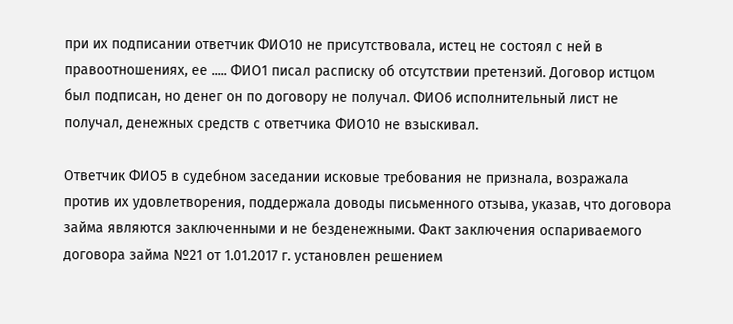при их подписании ответчик ФИО10 не присутствовала, истец не состоял с ней в правоотношениях, ее ..... ФИО1 писал расписку об отсутствии претензий. Договор истцом был подписан, но денег он по договору не получал. ФИО6 исполнительный лист не получал, денежных средств с ответчика ФИО10 не взыскивал.

Ответчик ФИО5 в судебном заседании исковые требования не признала, возражала против их удовлетворения, поддержала доводы письменного отзыва, указав, что договора займа являются заключенными и не безденежными. Факт заключения оспариваемого договора займа №21 от 1.01.2017 г. установлен решением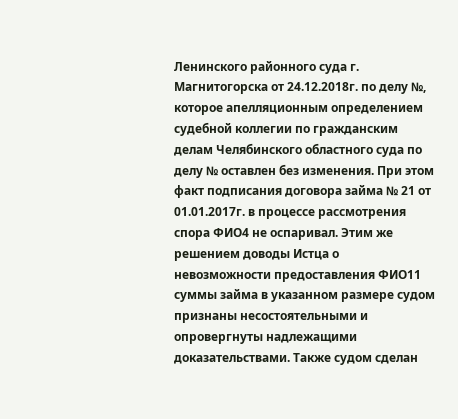Ленинского районного суда г. Магнитогорска от 24.12.2018г. по делу №, которое апелляционным определением судебной коллегии по гражданским делам Челябинского областного суда по делу № оставлен без изменения. При этом факт подписания договора займа № 21 от 01.01.2017г. в процессе рассмотрения спора ФИО4 не оспаривал. Этим же решением доводы Истца о невозможности предоставления ФИО11 суммы займа в указанном размере судом признаны несостоятельными и опровергнуты надлежащими доказательствами. Также судом сделан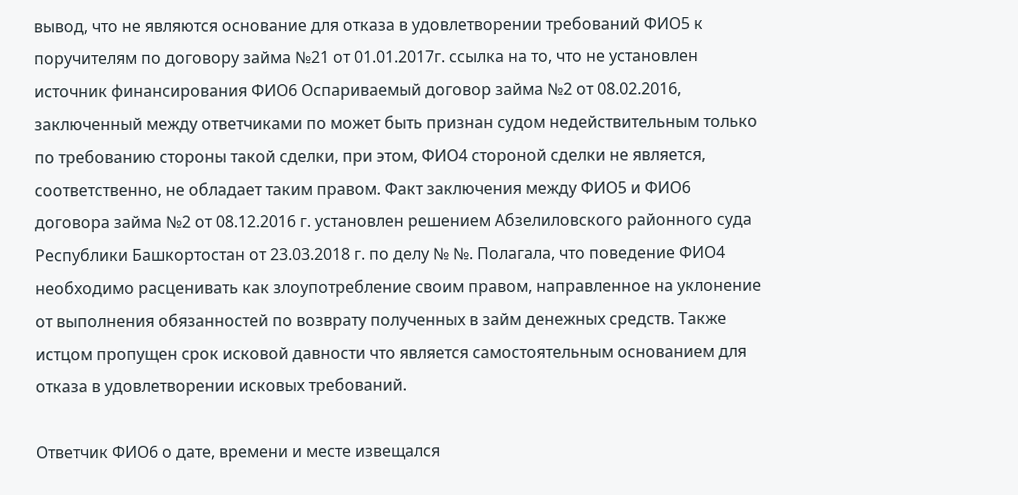вывод, что не являются основание для отказа в удовлетворении требований ФИО5 к поручителям по договору займа №21 от 01.01.2017г. ссылка на то, что не установлен источник финансирования ФИО6 Оспариваемый договор займа №2 от 08.02.2016, заключенный между ответчиками по может быть признан судом недействительным только по требованию стороны такой сделки, при этом, ФИО4 стороной сделки не является, соответственно, не обладает таким правом. Факт заключения между ФИО5 и ФИО6 договора займа №2 от 08.12.2016 г. установлен решением Абзелиловского районного суда Республики Башкортостан от 23.03.2018 г. по делу № №. Полагала, что поведение ФИО4 необходимо расценивать как злоупотребление своим правом, направленное на уклонение от выполнения обязанностей по возврату полученных в займ денежных средств. Также истцом пропущен срок исковой давности что является самостоятельным основанием для отказа в удовлетворении исковых требований.

Ответчик ФИО6 о дате, времени и месте извещался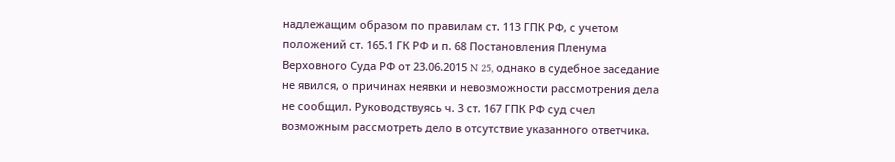надлежащим образом по правилам ст. 113 ГПК РФ, с учетом положений ст. 165.1 ГК РФ и п. 68 Постановления Пленума Верховного Суда РФ от 23.06.2015 N 25, однако в судебное заседание не явился, о причинах неявки и невозможности рассмотрения дела не сообщил. Руководствуясь ч. 3 ст. 167 ГПК РФ суд счел возможным рассмотреть дело в отсутствие указанного ответчика.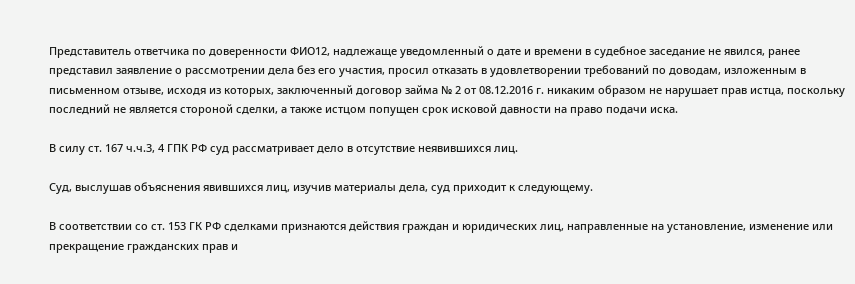Представитель ответчика по доверенности ФИО12, надлежаще уведомленный о дате и времени в судебное заседание не явился, ранее представил заявление о рассмотрении дела без его участия, просил отказать в удовлетворении требований по доводам, изложенным в письменном отзыве, исходя из которых, заключенный договор займа № 2 от 08.12.2016 г. никаким образом не нарушает прав истца, поскольку последний не является стороной сделки, а также истцом попущен срок исковой давности на право подачи иска.

В силу ст. 167 ч.ч.3, 4 ГПК РФ суд рассматривает дело в отсутствие неявившихся лиц.

Суд, выслушав объяснения явившихся лиц, изучив материалы дела, суд приходит к следующему.

В соответствии со ст. 153 ГК РФ сделками признаются действия граждан и юридических лиц, направленные на установление, изменение или прекращение гражданских прав и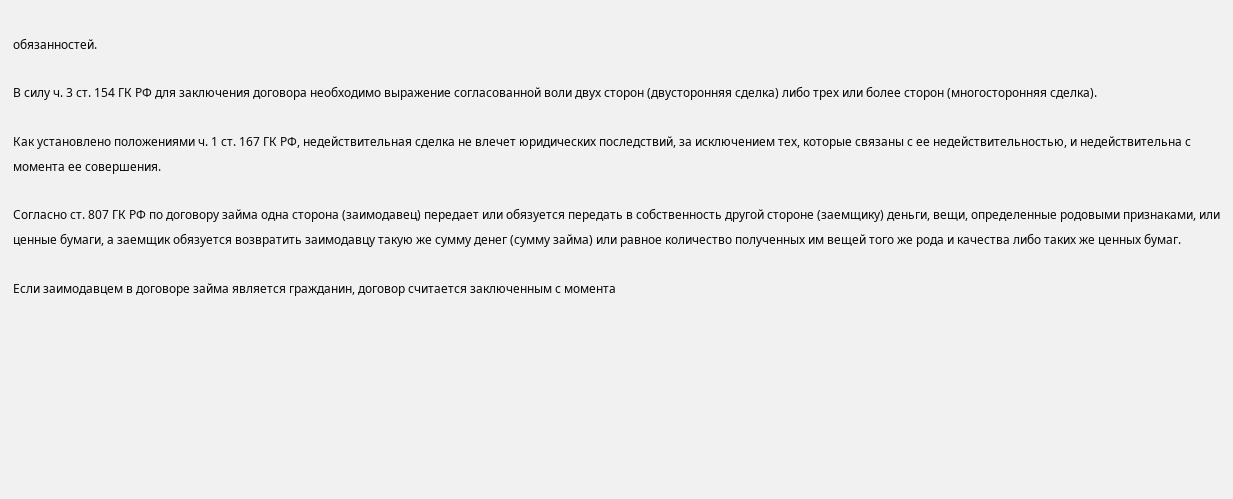обязанностей.

В силу ч. 3 ст. 154 ГК РФ для заключения договора необходимо выражение согласованной воли двух сторон (двусторонняя сделка) либо трех или более сторон (многосторонняя сделка).

Как установлено положениями ч. 1 ст. 167 ГК РФ, недействительная сделка не влечет юридических последствий, за исключением тех, которые связаны с ее недействительностью, и недействительна с момента ее совершения.

Согласно ст. 807 ГК РФ по договору займа одна сторона (заимодавец) передает или обязуется передать в собственность другой стороне (заемщику) деньги, вещи, определенные родовыми признаками, или ценные бумаги, а заемщик обязуется возвратить заимодавцу такую же сумму денег (сумму займа) или равное количество полученных им вещей того же рода и качества либо таких же ценных бумаг.

Если заимодавцем в договоре займа является гражданин, договор считается заключенным с момента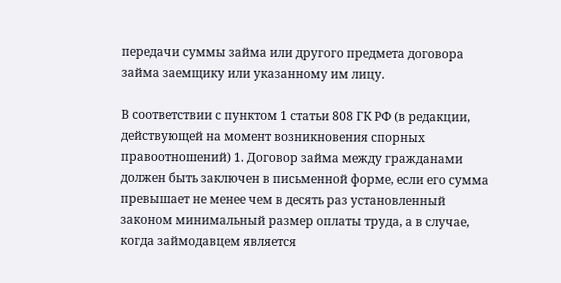передачи суммы займа или другого предмета договора займа заемщику или указанному им лицу.

В соответствии с пунктом 1 статьи 808 ГК РФ (в редакции, действующей на момент возникновения спорных правоотношений) 1. Договор займа между гражданами должен быть заключен в письменной форме, если его сумма превышает не менее чем в десять раз установленный законом минимальный размер оплаты труда, а в случае, когда займодавцем является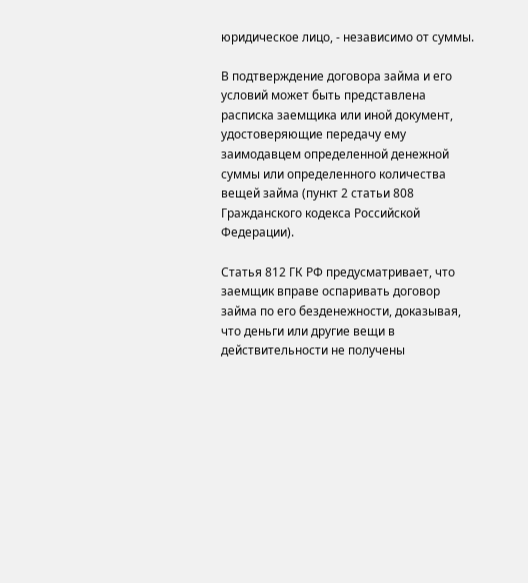юридическое лицо, - независимо от суммы.

В подтверждение договора займа и его условий может быть представлена расписка заемщика или иной документ, удостоверяющие передачу ему заимодавцем определенной денежной суммы или определенного количества вещей займа (пункт 2 статьи 808 Гражданского кодекса Российской Федерации).

Статья 812 ГК РФ предусматривает, что заемщик вправе оспаривать договор займа по его безденежности, доказывая, что деньги или другие вещи в действительности не получены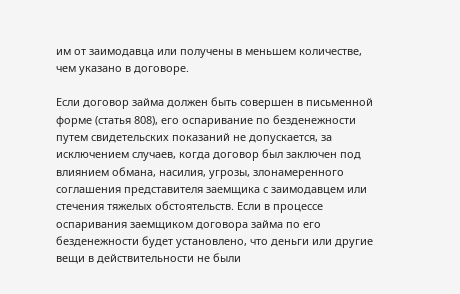им от заимодавца или получены в меньшем количестве, чем указано в договоре.

Если договор займа должен быть совершен в письменной форме (статья 808), его оспаривание по безденежности путем свидетельских показаний не допускается, за исключением случаев, когда договор был заключен под влиянием обмана, насилия, угрозы, злонамеренного соглашения представителя заемщика с заимодавцем или стечения тяжелых обстоятельств. Если в процессе оспаривания заемщиком договора займа по его безденежности будет установлено, что деньги или другие вещи в действительности не были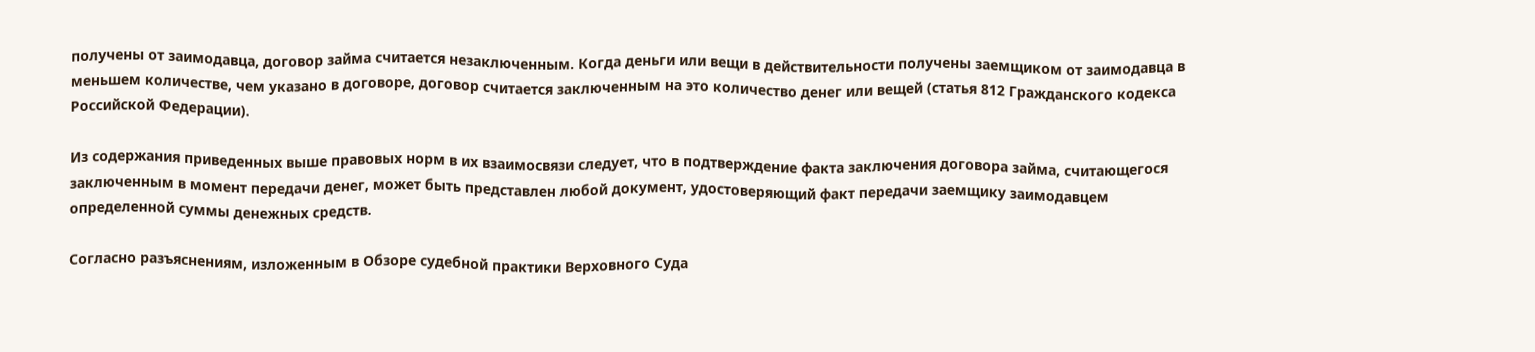получены от заимодавца, договор займа считается незаключенным. Когда деньги или вещи в действительности получены заемщиком от заимодавца в меньшем количестве, чем указано в договоре, договор считается заключенным на это количество денег или вещей (статья 812 Гражданского кодекса Российской Федерации).

Из содержания приведенных выше правовых норм в их взаимосвязи следует, что в подтверждение факта заключения договора займа, считающегося заключенным в момент передачи денег, может быть представлен любой документ, удостоверяющий факт передачи заемщику заимодавцем определенной суммы денежных средств.

Согласно разъяснениям, изложенным в Обзоре судебной практики Верховного Суда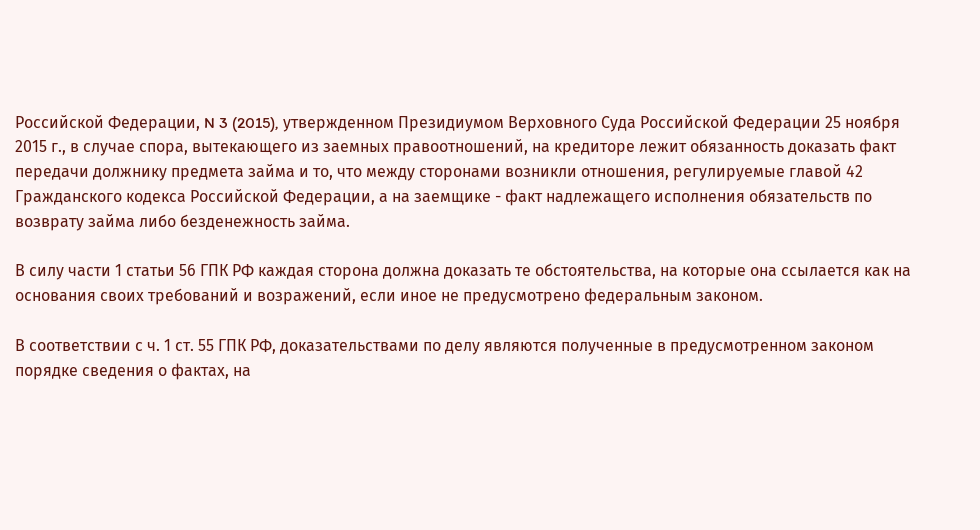Российской Федерации, N 3 (2015), утвержденном Президиумом Верховного Суда Российской Федерации 25 ноября 2015 г., в случае спора, вытекающего из заемных правоотношений, на кредиторе лежит обязанность доказать факт передачи должнику предмета займа и то, что между сторонами возникли отношения, регулируемые главой 42 Гражданского кодекса Российской Федерации, а на заемщике - факт надлежащего исполнения обязательств по возврату займа либо безденежность займа.

В силу части 1 статьи 56 ГПК РФ каждая сторона должна доказать те обстоятельства, на которые она ссылается как на основания своих требований и возражений, если иное не предусмотрено федеральным законом.

В соответствии с ч. 1 ст. 55 ГПК РФ, доказательствами по делу являются полученные в предусмотренном законом порядке сведения о фактах, на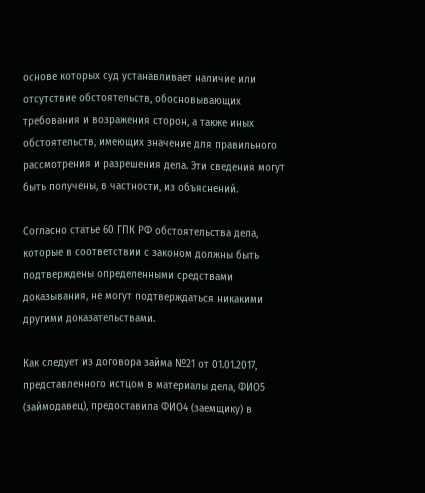основе которых суд устанавливает наличие или отсутствие обстоятельств, обосновывающих требования и возражения сторон, а также иных обстоятельств, имеющих значение для правильного рассмотрения и разрешения дела. Эти сведения могут быть получены, в частности, из объяснений.

Согласно статье 60 ГПК РФ обстоятельства дела, которые в соответствии с законом должны быть подтверждены определенными средствами доказывания, не могут подтверждаться никакими другими доказательствами.

Как следует из договора займа №21 от 01.01.2017, представленного истцом в материалы дела, ФИО5 (займодавец), предоставила ФИО4 (заемщику) в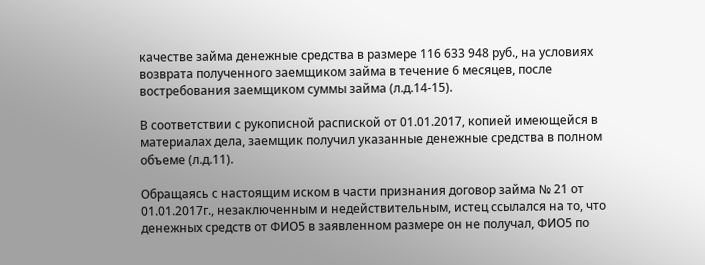качестве займа денежные средства в размере 116 633 948 руб., на условиях возврата полученного заемщиком займа в течение 6 месяцев, после востребования заемщиком суммы займа (л.д.14-15).

В соответствии с рукописной распиской от 01.01.2017, копией имеющейся в материалах дела, заемщик получил указанные денежные средства в полном объеме (л.д.11).

Обращаясь с настоящим иском в части признания договор займа № 21 от 01.01.2017г., незаключенным и недействительным, истец ссылался на то, что денежных средств от ФИО5 в заявленном размере он не получал, ФИО5 по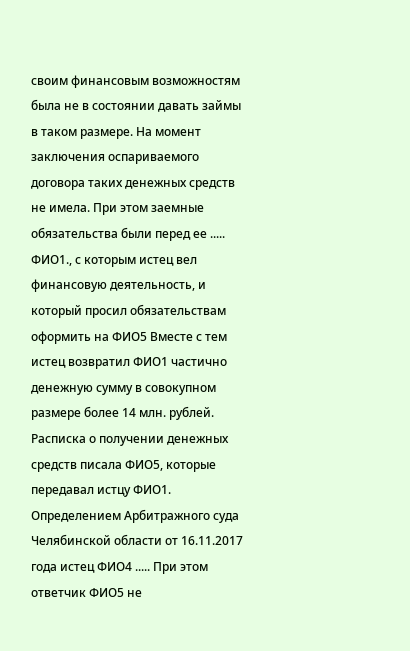своим финансовым возможностям была не в состоянии давать займы в таком размере. На момент заключения оспариваемого договора таких денежных средств не имела. При этом заемные обязательства были перед ее ..... ФИО1., с которым истец вел финансовую деятельность, и который просил обязательствам оформить на ФИО5 Вместе с тем истец возвратил ФИО1 частично денежную сумму в совокупном размере более 14 млн. рублей. Расписка о получении денежных средств писала ФИО5, которые передавал истцу ФИО1. Определением Арбитражного суда Челябинской области от 16.11.2017 года истец ФИО4 ..... При этом ответчик ФИО5 не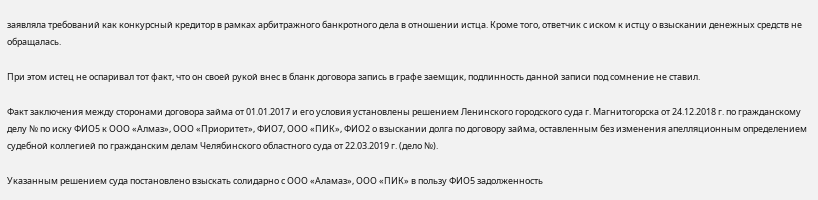заявляла требований как конкурсный кредитор в рамках арбитражного банкротного дела в отношении истца. Кроме того, ответчик с иском к истцу о взыскании денежных средств не обращалась.

При этом истец не оспаривал тот факт, что он своей рукой внес в бланк договора запись в графе заемщик, подлинность данной записи под сомнение не ставил.

Факт заключения между сторонами договора займа от 01.01.2017 и его условия установлены решением Ленинского городского суда г. Магнитогорска от 24.12.2018 г. по гражданскому делу № по иску ФИО5 к ООО «Алмаз», ООО «Приоритет», ФИО7, ООО «ПИК», ФИО2 о взыскании долга по договору займа, оставленным без изменения апелляционным определением судебной коллегией по гражданским делам Челябинского областного суда от 22.03.2019 г. (дело №).

Указанным решением суда постановлено взыскать солидарно с ООО «Аламаз», ООО «ПИК» в пользу ФИО5 задолженность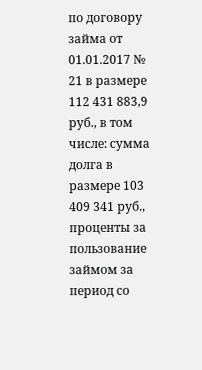по договору займа от 01.01.2017 № 21 в размере 112 431 883,9 руб., в том числе: сумма долга в размере 103 409 341 руб., проценты за пользование займом за период со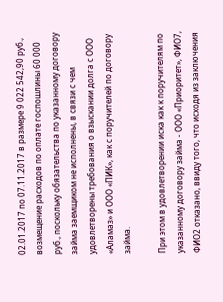02.01.2017 по 07.11.2017 в размере 9 022 542,90 руб., возмещение расходов по оплате госпошлины 60 000 руб., поскольку обязательства по указанному договору займа заемщиком не исполнены, в связи с чем удовлетворены требования о взыскании долга с ООО «Аламаз» и ООО «ПИК», как с поручителей по договору займа.

При этом в удовлетворении иска как к поручителям по указанному договору займа - ООО «Приоритет», ФИО7, ФИО2 отказано, ввиду того, что исходя из заключения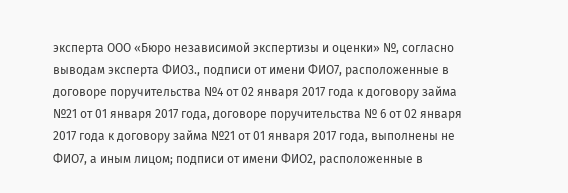эксперта ООО «Бюро независимой экспертизы и оценки» №, согласно выводам эксперта ФИО3., подписи от имени ФИО7, расположенные в договоре поручительства №4 от 02 января 2017 года к договору займа №21 от 01 января 2017 года, договоре поручительства № 6 от 02 января 2017 года к договору займа №21 от 01 января 2017 года, выполнены не ФИО7, а иным лицом; подписи от имени ФИО2, расположенные в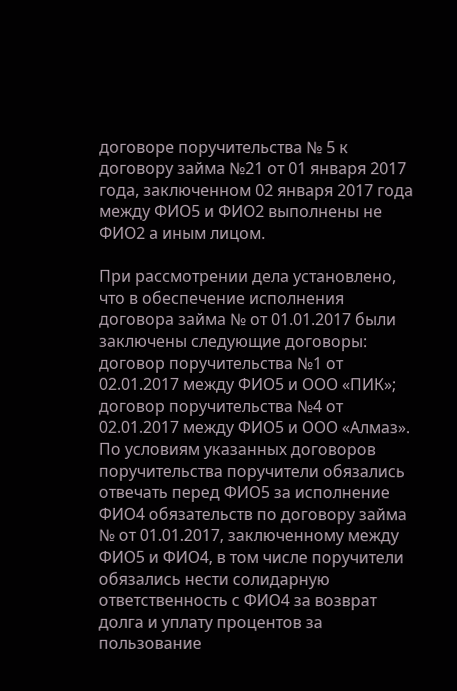договоре поручительства № 5 к договору займа №21 от 01 января 2017 года, заключенном 02 января 2017 года между ФИО5 и ФИО2 выполнены не ФИО2 а иным лицом.

При рассмотрении дела установлено, что в обеспечение исполнения договора займа № от 01.01.2017 были заключены следующие договоры: договор поручительства №1 от 02.01.2017 между ФИО5 и ООО «ПИК»; договор поручительства №4 от 02.01.2017 между ФИО5 и ООО «Алмаз». По условиям указанных договоров поручительства поручители обязались отвечать перед ФИО5 за исполнение ФИО4 обязательств по договору займа № от 01.01.2017, заключенному между ФИО5 и ФИО4, в том числе поручители обязались нести солидарную ответственность с ФИО4 за возврат долга и уплату процентов за пользование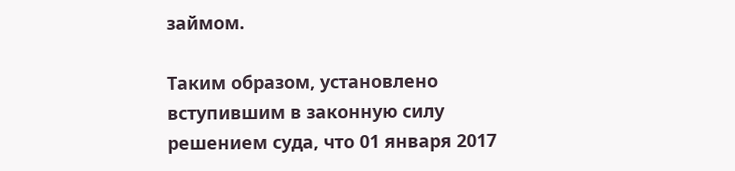займом.

Таким образом, установлено вступившим в законную силу решением суда, что 01 января 2017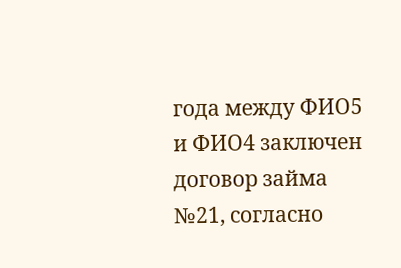года между ФИО5 и ФИО4 заключен договор займа №21, согласно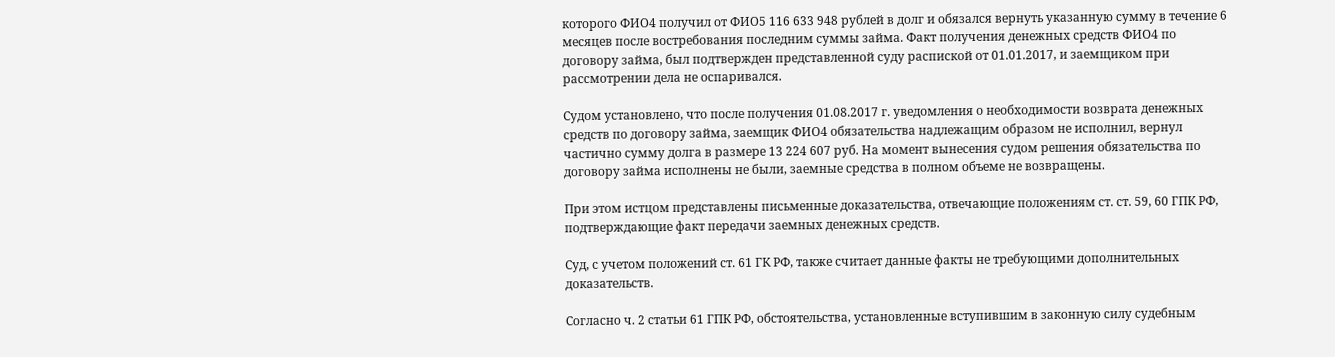которого ФИО4 получил от ФИО5 116 633 948 рублей в долг и обязался вернуть указанную сумму в течение 6 месяцев после востребования последним суммы займа. Факт получения денежных средств ФИО4 по договору займа, был подтвержден представленной суду распиской от 01.01.2017, и заемщиком при рассмотрении дела не оспаривался.

Судом установлено, что после получения 01.08.2017 г. уведомления о необходимости возврата денежных средств по договору займа, заемщик ФИО4 обязательства надлежащим образом не исполнил, вернул частично сумму долга в размере 13 224 607 руб. На момент вынесения судом решения обязательства по договору займа исполнены не были, заемные средства в полном объеме не возвращены.

При этом истцом представлены письменные доказательства, отвечающие положениям ст. ст. 59, 60 ГПК РФ, подтверждающие факт передачи заемных денежных средств.

Суд, с учетом положений ст. 61 ГК РФ, также считает данные факты не требующими дополнительных доказательств.

Согласно ч. 2 статьи 61 ГПК РФ, обстоятельства, установленные вступившим в законную силу судебным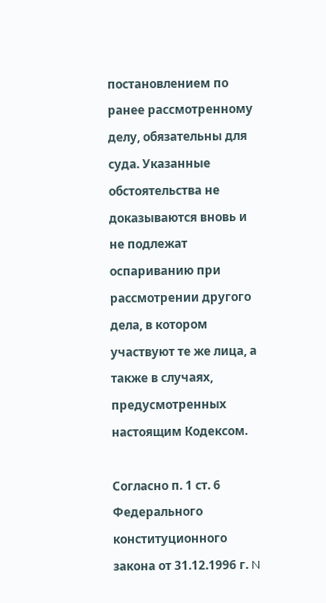постановлением по ранее рассмотренному делу, обязательны для суда. Указанные обстоятельства не доказываются вновь и не подлежат оспариванию при рассмотрении другого дела, в котором участвуют те же лица, а также в случаях, предусмотренных настоящим Кодексом.

Согласно п. 1 ст. 6 Федерального конституционного закона от 31.12.1996 г. N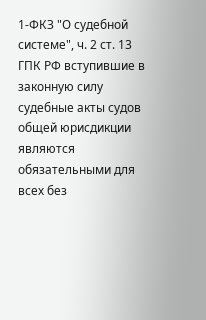1-ФКЗ "О судебной системе", ч. 2 ст. 13 ГПК РФ вступившие в законную силу судебные акты судов общей юрисдикции являются обязательными для всех без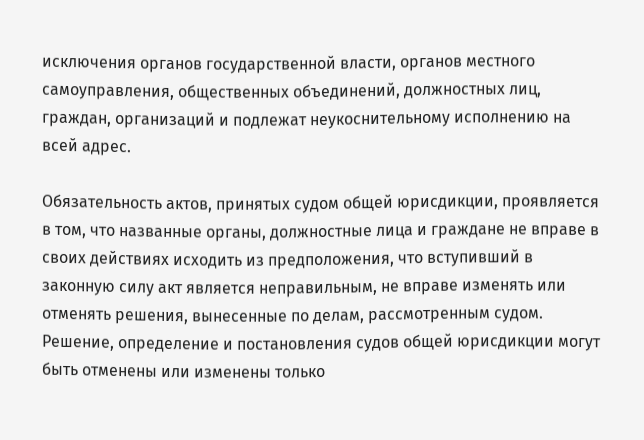исключения органов государственной власти, органов местного самоуправления, общественных объединений, должностных лиц, граждан, организаций и подлежат неукоснительному исполнению на всей адрес.

Обязательность актов, принятых судом общей юрисдикции, проявляется в том, что названные органы, должностные лица и граждане не вправе в своих действиях исходить из предположения, что вступивший в законную силу акт является неправильным, не вправе изменять или отменять решения, вынесенные по делам, рассмотренным судом. Решение, определение и постановления судов общей юрисдикции могут быть отменены или изменены только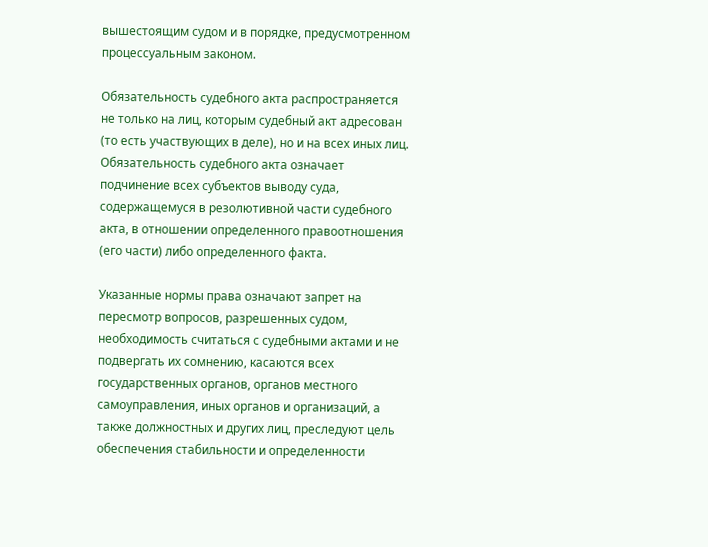вышестоящим судом и в порядке, предусмотренном процессуальным законом.

Обязательность судебного акта распространяется не только на лиц, которым судебный акт адресован (то есть участвующих в деле), но и на всех иных лиц. Обязательность судебного акта означает подчинение всех субъектов выводу суда, содержащемуся в резолютивной части судебного акта, в отношении определенного правоотношения (его части) либо определенного факта.

Указанные нормы права означают запрет на пересмотр вопросов, разрешенных судом, необходимость считаться с судебными актами и не подвергать их сомнению, касаются всех государственных органов, органов местного самоуправления, иных органов и организаций, а также должностных и других лиц, преследуют цель обеспечения стабильности и определенности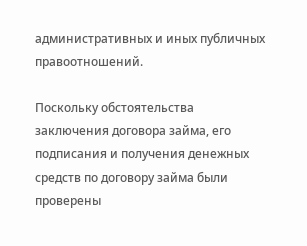административных и иных публичных правоотношений.

Поскольку обстоятельства заключения договора займа, его подписания и получения денежных средств по договору займа были проверены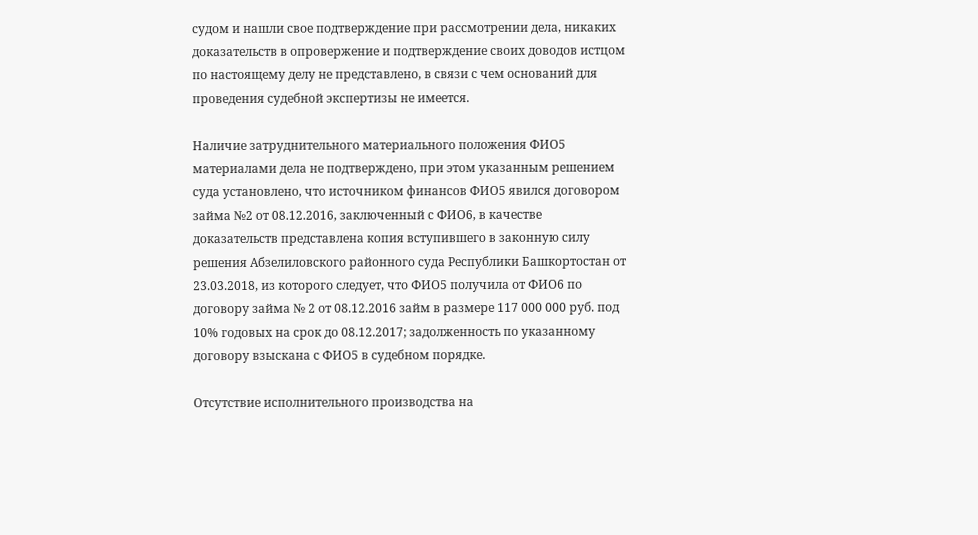судом и нашли свое подтверждение при рассмотрении дела, никаких доказательств в опровержение и подтверждение своих доводов истцом по настоящему делу не представлено, в связи с чем оснований для проведения судебной экспертизы не имеется.

Наличие затруднительного материального положения ФИО5 материалами дела не подтверждено, при этом указанным решением суда установлено, что источником финансов ФИО5 явился договором займа №2 от 08.12.2016, заключенный с ФИО6, в качестве доказательств представлена копия вступившего в законную силу решения Абзелиловского районного суда Республики Башкортостан от 23.03.2018, из которого следует, что ФИО5 получила от ФИО6 по договору займа № 2 от 08.12.2016 займ в размере 117 000 000 руб. под 10% годовых на срок до 08.12.2017; задолженность по указанному договору взыскана с ФИО5 в судебном порядке.

Отсутствие исполнительного производства на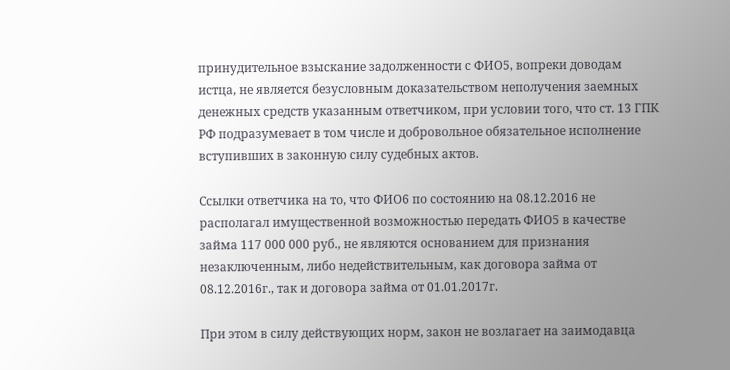принудительное взыскание задолженности с ФИО5, вопреки доводам истца, не является безусловным доказательством неполучения заемных денежных средств указанным ответчиком, при условии того, что ст. 13 ГПК РФ подразумевает в том числе и добровольное обязательное исполнение вступивших в законную силу судебных актов.

Ссылки ответчика на то, что ФИО6 по состоянию на 08.12.2016 не располагал имущественной возможностью передать ФИО5 в качестве займа 117 000 000 руб., не являются основанием для признания незаключенным, либо недействительным, как договора займа от 08.12.2016г., так и договора займа от 01.01.2017г.

При этом в силу действующих норм, закон не возлагает на заимодавца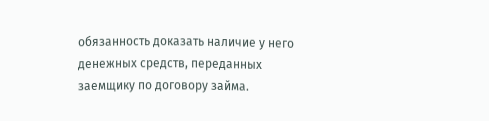обязанность доказать наличие у него денежных средств, переданных заемщику по договору займа.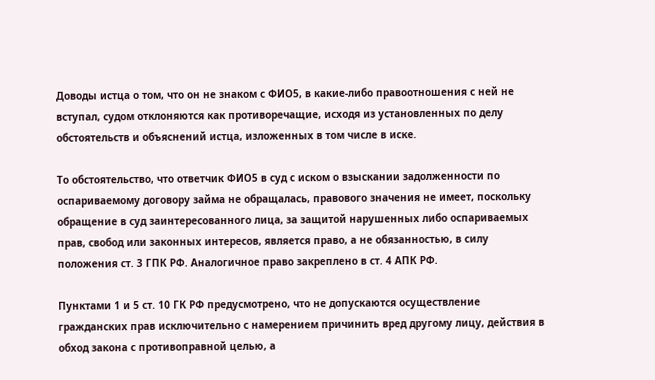Доводы истца о том, что он не знаком с ФИО5, в какие-либо правоотношения с ней не вступал, судом отклоняются как противоречащие, исходя из установленных по делу обстоятельств и объяснений истца, изложенных в том числе в иске.

То обстоятельство, что ответчик ФИО5 в суд с иском о взыскании задолженности по оспариваемому договору займа не обращалась, правового значения не имеет, поскольку обращение в суд заинтересованного лица, за защитой нарушенных либо оспариваемых прав, свобод или законных интересов, является право, а не обязанностью, в силу положения ст. 3 ГПК РФ. Аналогичное право закреплено в ст. 4 АПК РФ.

Пунктами 1 и 5 ст. 10 ГК РФ предусмотрено, что не допускаются осуществление гражданских прав исключительно с намерением причинить вред другому лицу, действия в обход закона с противоправной целью, а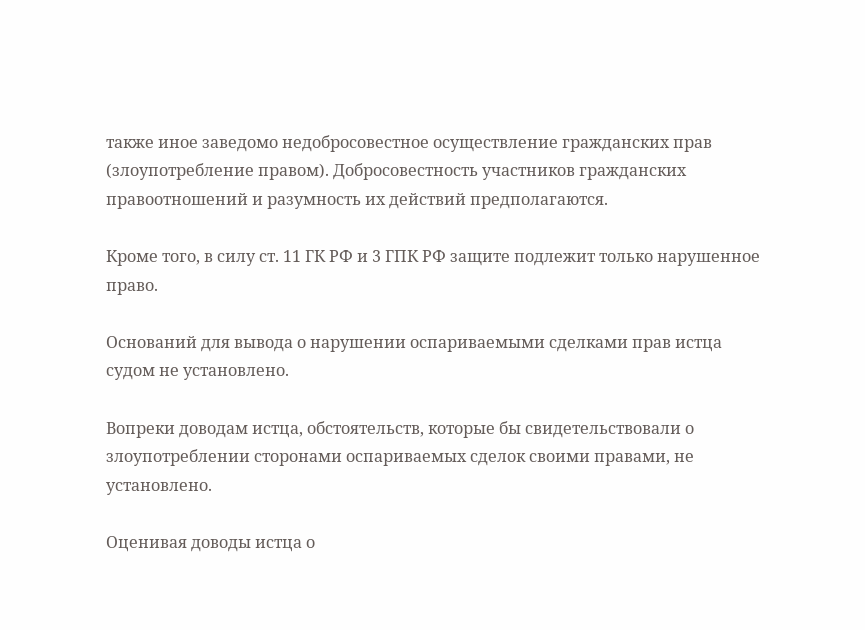также иное заведомо недобросовестное осуществление гражданских прав (злоупотребление правом). Добросовестность участников гражданских правоотношений и разумность их действий предполагаются.

Кроме того, в силу ст. 11 ГК РФ и 3 ГПК РФ защите подлежит только нарушенное право.

Оснований для вывода о нарушении оспариваемыми сделками прав истца судом не установлено.

Вопреки доводам истца, обстоятельств, которые бы свидетельствовали о злоупотреблении сторонами оспариваемых сделок своими правами, не установлено.

Оценивая доводы истца о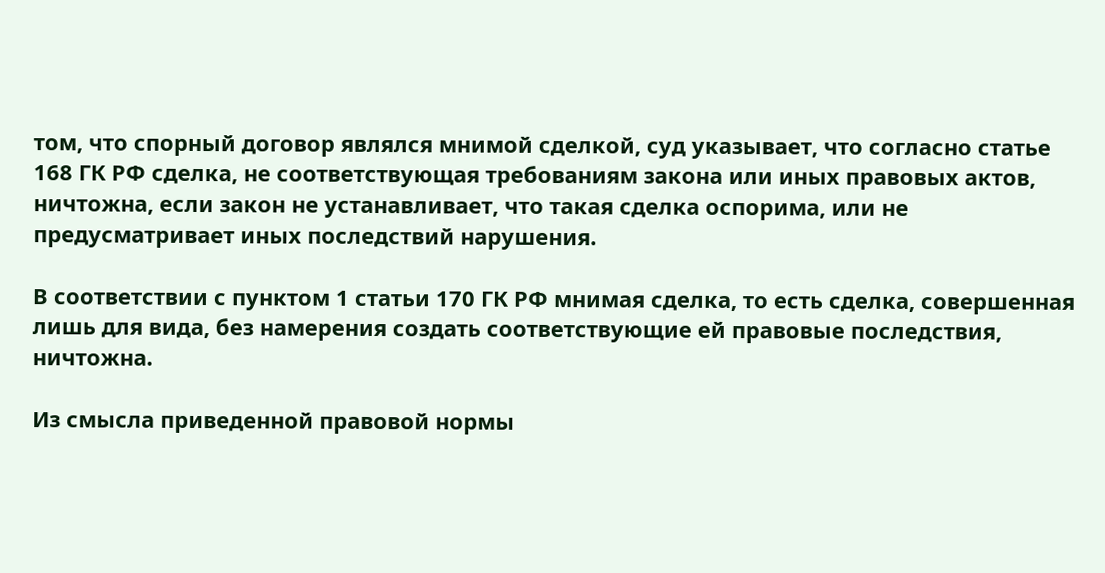том, что спорный договор являлся мнимой сделкой, суд указывает, что согласно статье 168 ГК РФ сделка, не соответствующая требованиям закона или иных правовых актов, ничтожна, если закон не устанавливает, что такая сделка оспорима, или не предусматривает иных последствий нарушения.

В соответствии с пунктом 1 статьи 170 ГК РФ мнимая сделка, то есть сделка, совершенная лишь для вида, без намерения создать соответствующие ей правовые последствия, ничтожна.

Из смысла приведенной правовой нормы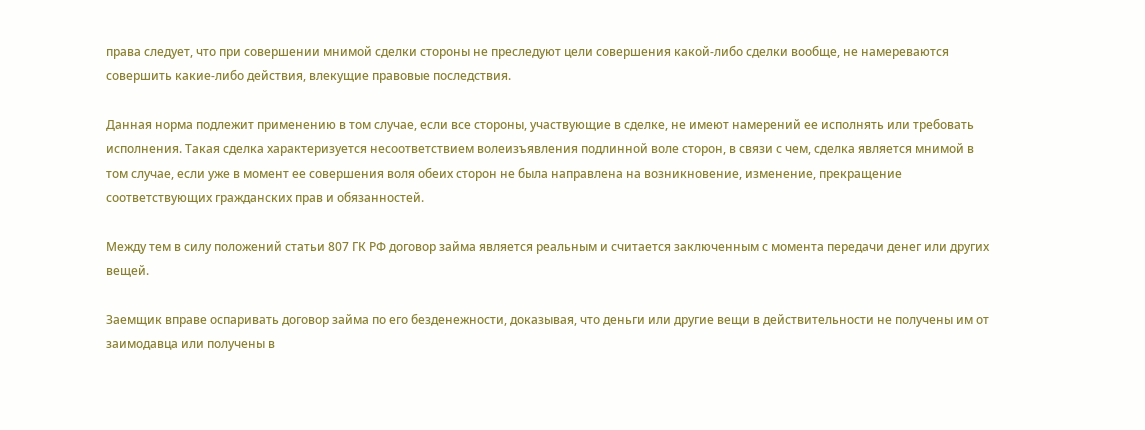права следует, что при совершении мнимой сделки стороны не преследуют цели совершения какой-либо сделки вообще, не намереваются совершить какие-либо действия, влекущие правовые последствия.

Данная норма подлежит применению в том случае, если все стороны, участвующие в сделке, не имеют намерений ее исполнять или требовать исполнения. Такая сделка характеризуется несоответствием волеизъявления подлинной воле сторон, в связи с чем, сделка является мнимой в том случае, если уже в момент ее совершения воля обеих сторон не была направлена на возникновение, изменение, прекращение соответствующих гражданских прав и обязанностей.

Между тем в силу положений статьи 807 ГК РФ договор займа является реальным и считается заключенным с момента передачи денег или других вещей.

Заемщик вправе оспаривать договор займа по его безденежности, доказывая, что деньги или другие вещи в действительности не получены им от заимодавца или получены в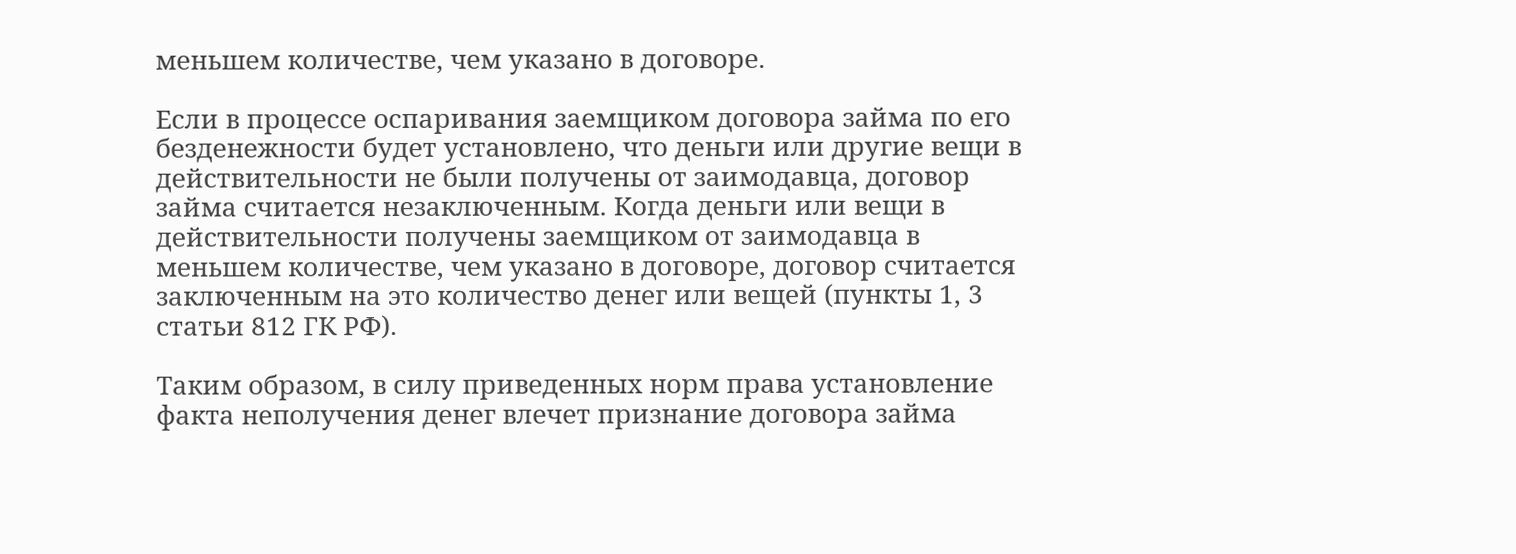меньшем количестве, чем указано в договоре.

Если в процессе оспаривания заемщиком договора займа по его безденежности будет установлено, что деньги или другие вещи в действительности не были получены от заимодавца, договор займа считается незаключенным. Когда деньги или вещи в действительности получены заемщиком от заимодавца в меньшем количестве, чем указано в договоре, договор считается заключенным на это количество денег или вещей (пункты 1, 3 статьи 812 ГК РФ).

Таким образом, в силу приведенных норм права установление факта неполучения денег влечет признание договора займа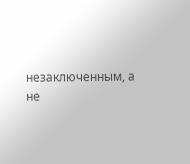незаключенным, а не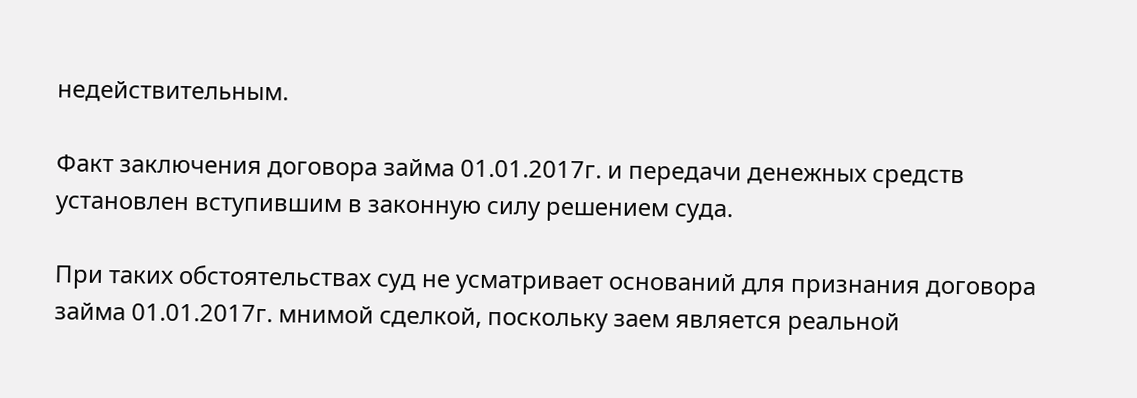недействительным.

Факт заключения договора займа 01.01.2017г. и передачи денежных средств установлен вступившим в законную силу решением суда.

При таких обстоятельствах суд не усматривает оснований для признания договора займа 01.01.2017г. мнимой сделкой, поскольку заем является реальной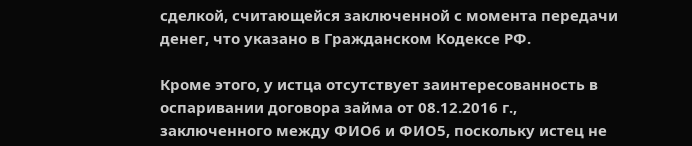сделкой, считающейся заключенной с момента передачи денег, что указано в Гражданском Кодексе РФ.

Кроме этого, у истца отсутствует заинтересованность в оспаривании договора займа от 08.12.2016 г., заключенного между ФИО6 и ФИО5, поскольку истец не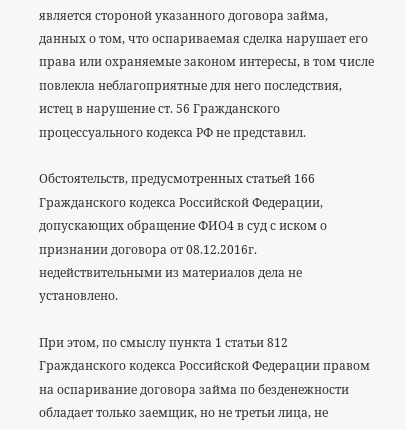является стороной указанного договора займа, данных о том, что оспариваемая сделка нарушает его права или охраняемые законом интересы, в том числе повлекла неблагоприятные для него последствия, истец в нарушение ст. 56 Гражданского процессуального кодекса РФ не представил.

Обстоятельств, предусмотренных статьей 166 Гражданского кодекса Российской Федерации, допускающих обращение ФИО4 в суд с иском о признании договора от 08.12.2016г. недействительными из материалов дела не установлено.

При этом, по смыслу пункта 1 статьи 812 Гражданского кодекса Российской Федерации правом на оспаривание договора займа по безденежности обладает только заемщик, но не третьи лица, не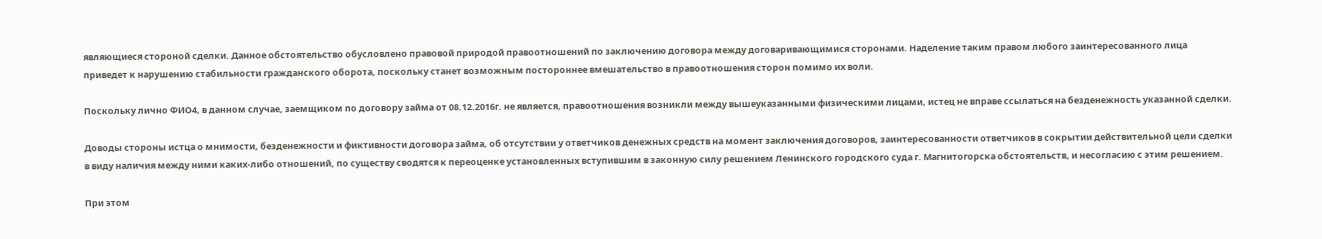являющиеся стороной сделки. Данное обстоятельство обусловлено правовой природой правоотношений по заключению договора между договаривающимися сторонами. Наделение таким правом любого заинтересованного лица приведет к нарушению стабильности гражданского оборота, поскольку станет возможным постороннее вмешательство в правоотношения сторон помимо их воли.

Поскольку лично ФИО4, в данном случае, заемщиком по договору займа от 08.12.2016г. не является, правоотношения возникли между вышеуказанными физическими лицами, истец не вправе ссылаться на безденежность указанной сделки.

Доводы стороны истца о мнимости, безденежности и фиктивности договора займа, об отсутствии у ответчиков денежных средств на момент заключения договоров, заинтересованности ответчиков в сокрытии действительной цели сделки в виду наличия между ними каких-либо отношений, по существу сводятся к переоценке установленных вступившим в законную силу решением Ленинского городского суда г. Магнитогорска обстоятельств, и несогласию с этим решением.

При этом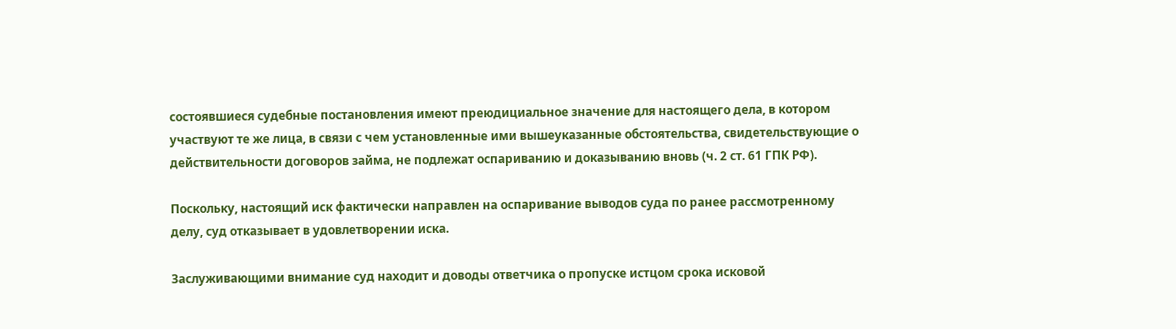состоявшиеся судебные постановления имеют преюдициальное значение для настоящего дела, в котором участвуют те же лица, в связи с чем установленные ими вышеуказанные обстоятельства, свидетельствующие о действительности договоров займа, не подлежат оспариванию и доказыванию вновь (ч. 2 ст. 61 ГПК РФ).

Поскольку, настоящий иск фактически направлен на оспаривание выводов суда по ранее рассмотренному делу, суд отказывает в удовлетворении иска.

Заслуживающими внимание суд находит и доводы ответчика о пропуске истцом срока исковой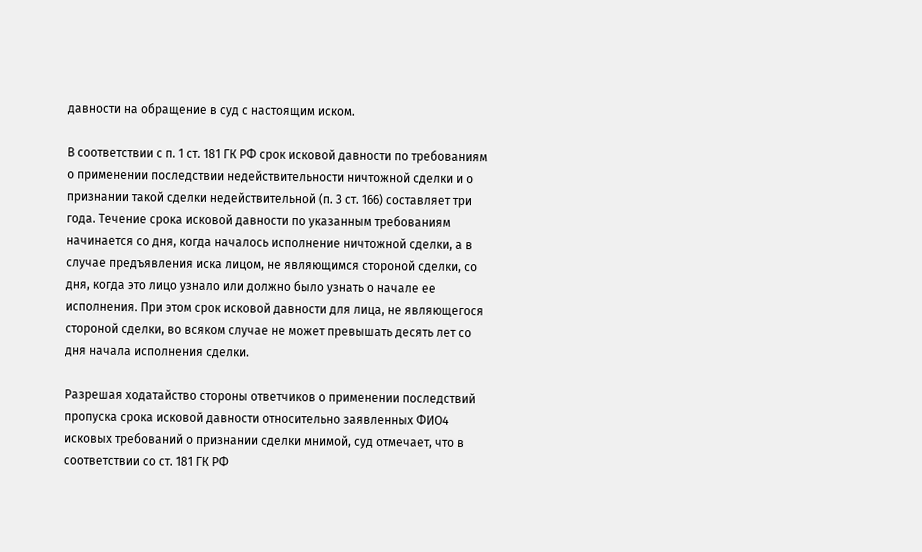давности на обращение в суд с настоящим иском.

В соответствии с п. 1 ст. 181 ГК РФ срок исковой давности по требованиям о применении последствии недействительности ничтожной сделки и о признании такой сделки недействительной (п. 3 ст. 166) составляет три года. Течение срока исковой давности по указанным требованиям начинается со дня, когда началось исполнение ничтожной сделки, а в случае предъявления иска лицом, не являющимся стороной сделки, со дня, когда это лицо узнало или должно было узнать о начале ее исполнения. При этом срок исковой давности для лица, не являющегося стороной сделки, во всяком случае не может превышать десять лет со дня начала исполнения сделки.

Разрешая ходатайство стороны ответчиков о применении последствий пропуска срока исковой давности относительно заявленных ФИО4 исковых требований о признании сделки мнимой, суд отмечает, что в соответствии со ст. 181 ГК РФ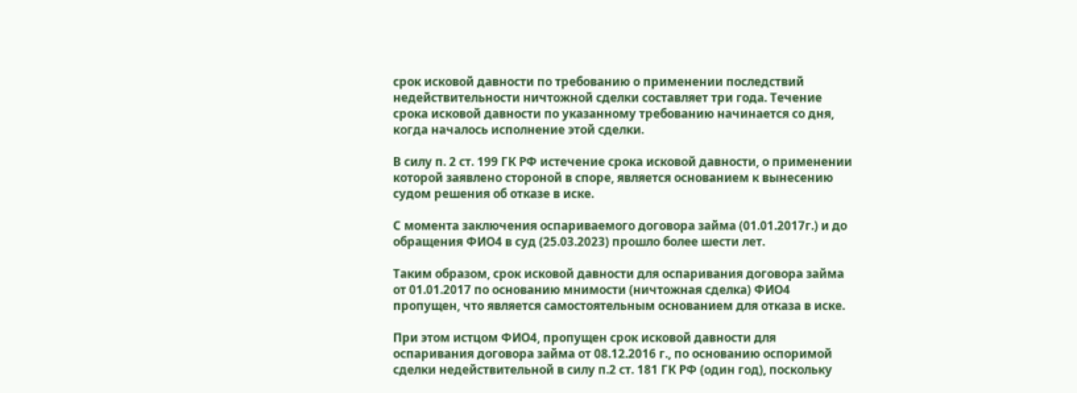срок исковой давности по требованию о применении последствий недействительности ничтожной сделки составляет три года. Течение срока исковой давности по указанному требованию начинается со дня, когда началось исполнение этой сделки.

В силу п. 2 ст. 199 ГК РФ истечение срока исковой давности, о применении которой заявлено стороной в споре, является основанием к вынесению судом решения об отказе в иске.

С момента заключения оспариваемого договора займа (01.01.2017г.) и до обращения ФИО4 в суд (25.03.2023) прошло более шести лет.

Таким образом, срок исковой давности для оспаривания договора займа от 01.01.2017 по основанию мнимости (ничтожная сделка) ФИО4 пропущен, что является самостоятельным основанием для отказа в иске.

При этом истцом ФИО4, пропущен срок исковой давности для оспаривания договора займа от 08.12.2016 г., по основанию оспоримой сделки недействительной в силу п.2 ст. 181 ГК РФ (один год), поскольку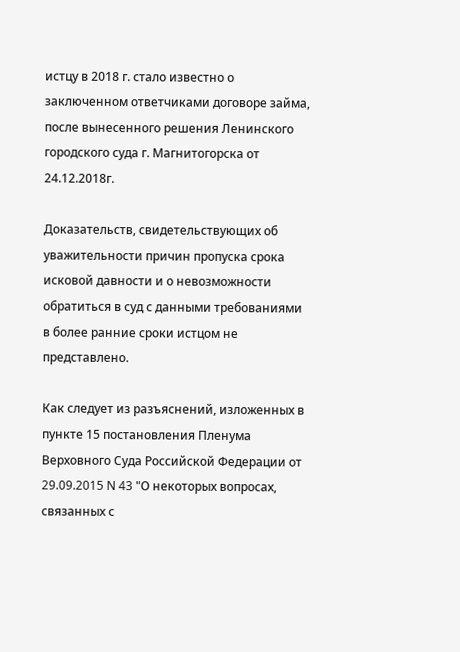истцу в 2018 г. стало известно о заключенном ответчиками договоре займа, после вынесенного решения Ленинского городского суда г. Магнитогорска от 24.12.2018г.

Доказательств, свидетельствующих об уважительности причин пропуска срока исковой давности и о невозможности обратиться в суд с данными требованиями в более ранние сроки истцом не представлено.

Как следует из разъяснений, изложенных в пункте 15 постановления Пленума Верховного Суда Российской Федерации от 29.09.2015 N 43 "О некоторых вопросах, связанных с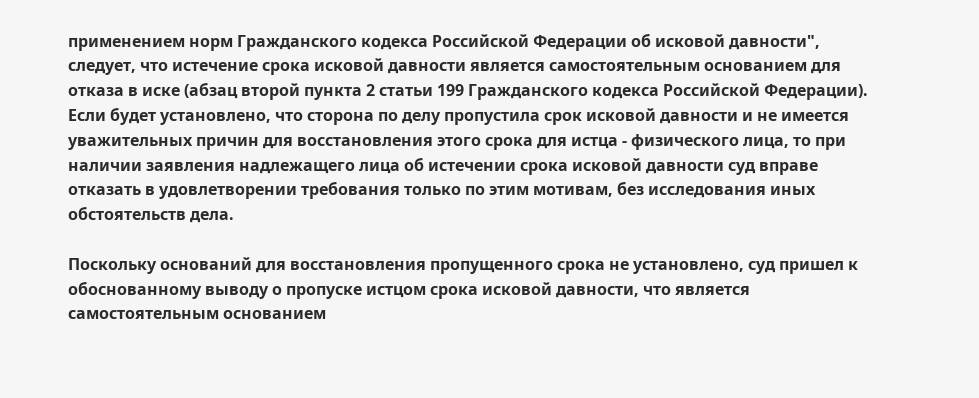применением норм Гражданского кодекса Российской Федерации об исковой давности", следует, что истечение срока исковой давности является самостоятельным основанием для отказа в иске (абзац второй пункта 2 статьи 199 Гражданского кодекса Российской Федерации). Если будет установлено, что сторона по делу пропустила срок исковой давности и не имеется уважительных причин для восстановления этого срока для истца - физического лица, то при наличии заявления надлежащего лица об истечении срока исковой давности суд вправе отказать в удовлетворении требования только по этим мотивам, без исследования иных обстоятельств дела.

Поскольку оснований для восстановления пропущенного срока не установлено, суд пришел к обоснованному выводу о пропуске истцом срока исковой давности, что является самостоятельным основанием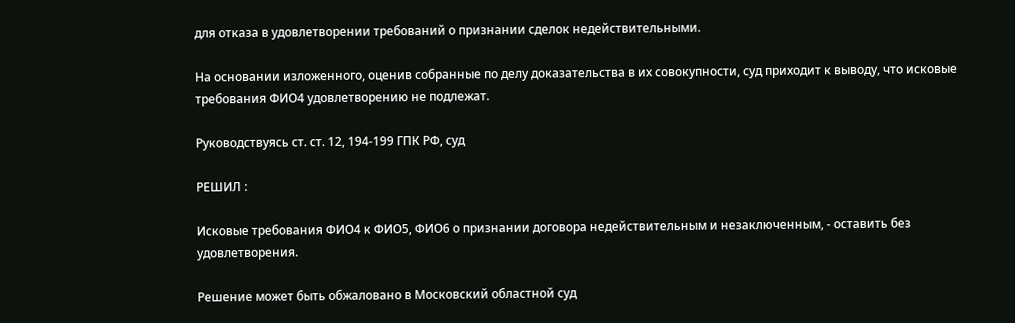для отказа в удовлетворении требований о признании сделок недействительными.

На основании изложенного, оценив собранные по делу доказательства в их совокупности, суд приходит к выводу, что исковые требования ФИО4 удовлетворению не подлежат.

Руководствуясь ст. ст. 12, 194-199 ГПК РФ, суд

РЕШИЛ :

Исковые требования ФИО4 к ФИО5, ФИО6 о признании договора недействительным и незаключенным, - оставить без удовлетворения.

Решение может быть обжаловано в Московский областной суд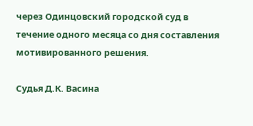через Одинцовский городской суд в течение одного месяца со дня составления мотивированного решения.

Судья Д.К. Васина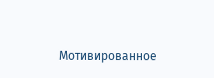Мотивированное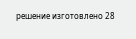решение изготовлено 28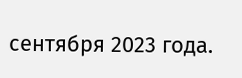сентября 2023 года.